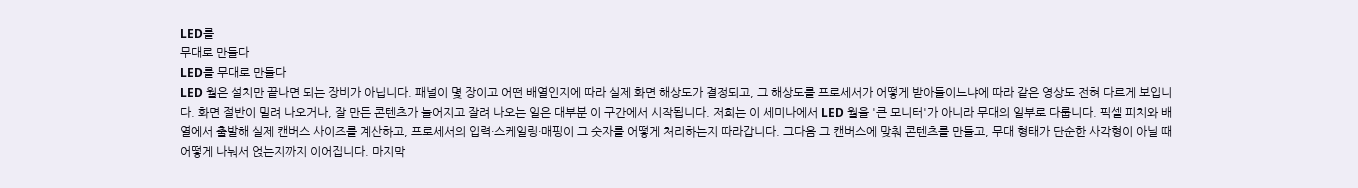LED를
무대로 만들다
LED를 무대로 만들다
LED 월은 설치만 끝나면 되는 장비가 아닙니다. 패널이 몇 장이고 어떤 배열인지에 따라 실제 화면 해상도가 결정되고, 그 해상도를 프로세서가 어떻게 받아들이느냐에 따라 같은 영상도 전혀 다르게 보입니다. 화면 절반이 밀려 나오거나, 잘 만든 콘텐츠가 늘어지고 잘려 나오는 일은 대부분 이 구간에서 시작됩니다. 저희는 이 세미나에서 LED 월을 '큰 모니터'가 아니라 무대의 일부로 다룹니다. 픽셀 피치와 배열에서 출발해 실제 캔버스 사이즈를 계산하고, 프로세서의 입력·스케일링·매핑이 그 숫자를 어떻게 처리하는지 따라갑니다. 그다음 그 캔버스에 맞춰 콘텐츠를 만들고, 무대 형태가 단순한 사각형이 아닐 때 어떻게 나눠서 얹는지까지 이어집니다. 마지막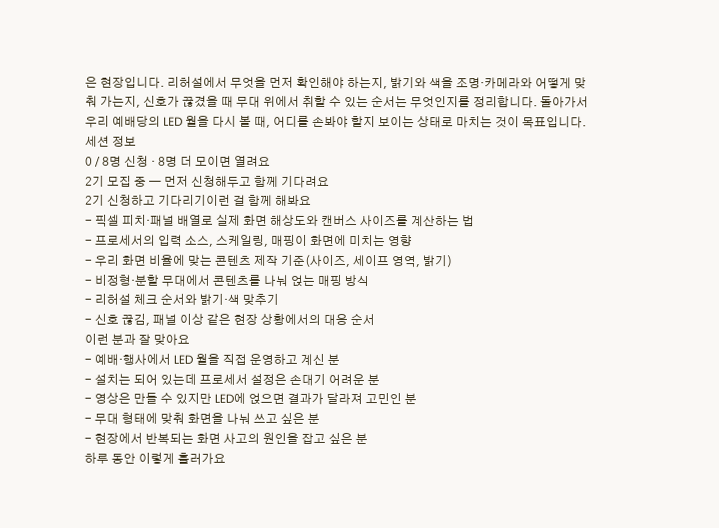은 현장입니다. 리허설에서 무엇을 먼저 확인해야 하는지, 밝기와 색을 조명·카메라와 어떻게 맞춰 가는지, 신호가 끊겼을 때 무대 위에서 취할 수 있는 순서는 무엇인지를 정리합니다. 돌아가서 우리 예배당의 LED 월을 다시 볼 때, 어디를 손봐야 할지 보이는 상태로 마치는 것이 목표입니다.
세션 정보
0 / 8명 신청 · 8명 더 모이면 열려요
2기 모집 중 — 먼저 신청해두고 함께 기다려요
2기 신청하고 기다리기이런 걸 함께 해봐요
- 픽셀 피치·패널 배열로 실제 화면 해상도와 캔버스 사이즈를 계산하는 법
- 프로세서의 입력 소스, 스케일링, 매핑이 화면에 미치는 영향
- 우리 화면 비율에 맞는 콘텐츠 제작 기준(사이즈, 세이프 영역, 밝기)
- 비정형·분할 무대에서 콘텐츠를 나눠 얹는 매핑 방식
- 리허설 체크 순서와 밝기·색 맞추기
- 신호 끊김, 패널 이상 같은 현장 상황에서의 대응 순서
이런 분과 잘 맞아요
- 예배·행사에서 LED 월을 직접 운영하고 계신 분
- 설치는 되어 있는데 프로세서 설정은 손대기 어려운 분
- 영상은 만들 수 있지만 LED에 얹으면 결과가 달라져 고민인 분
- 무대 형태에 맞춰 화면을 나눠 쓰고 싶은 분
- 현장에서 반복되는 화면 사고의 원인을 잡고 싶은 분
하루 동안 이렇게 흘러가요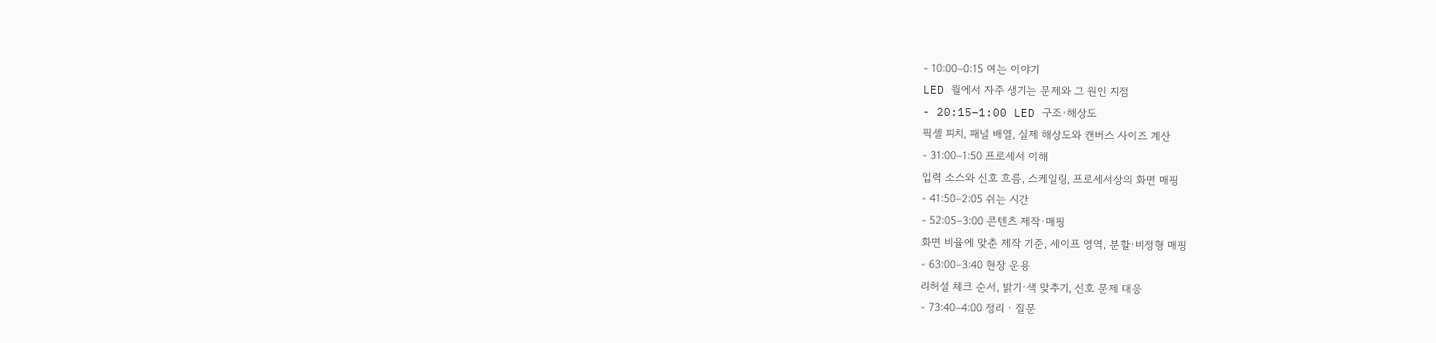- 10:00–0:15 여는 이야기
LED 월에서 자주 생기는 문제와 그 원인 지점
- 20:15–1:00 LED 구조·해상도
픽셀 피치, 패널 배열, 실제 해상도와 캔버스 사이즈 계산
- 31:00–1:50 프로세서 이해
입력 소스와 신호 흐름, 스케일링, 프로세서상의 화면 매핑
- 41:50–2:05 쉬는 시간
- 52:05–3:00 콘텐츠 제작·매핑
화면 비율에 맞춘 제작 기준, 세이프 영역, 분할·비정형 매핑
- 63:00–3:40 현장 운용
리허설 체크 순서, 밝기·색 맞추기, 신호 문제 대응
- 73:40–4:00 정리 · 질문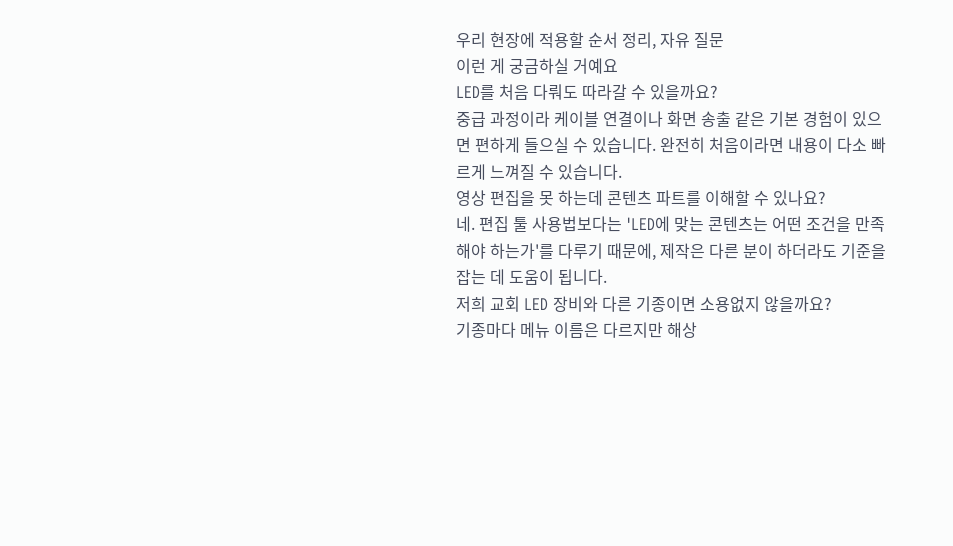우리 현장에 적용할 순서 정리, 자유 질문
이런 게 궁금하실 거예요
LED를 처음 다뤄도 따라갈 수 있을까요?
중급 과정이라 케이블 연결이나 화면 송출 같은 기본 경험이 있으면 편하게 들으실 수 있습니다. 완전히 처음이라면 내용이 다소 빠르게 느껴질 수 있습니다.
영상 편집을 못 하는데 콘텐츠 파트를 이해할 수 있나요?
네. 편집 툴 사용법보다는 'LED에 맞는 콘텐츠는 어떤 조건을 만족해야 하는가'를 다루기 때문에, 제작은 다른 분이 하더라도 기준을 잡는 데 도움이 됩니다.
저희 교회 LED 장비와 다른 기종이면 소용없지 않을까요?
기종마다 메뉴 이름은 다르지만 해상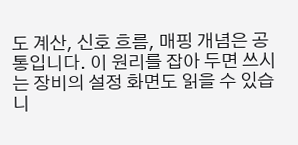도 계산, 신호 흐름, 매핑 개념은 공통입니다. 이 원리를 잡아 두면 쓰시는 장비의 설정 화면도 읽을 수 있습니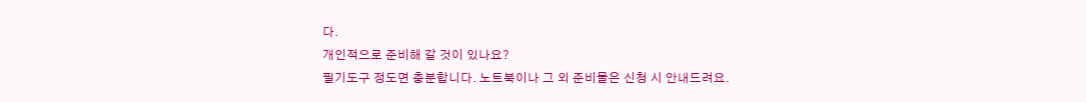다.
개인적으로 준비해 갈 것이 있나요?
필기도구 정도면 충분합니다. 노트북이나 그 외 준비물은 신청 시 안내드려요.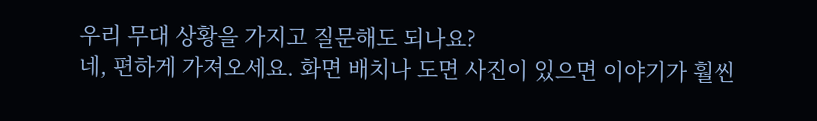우리 무대 상황을 가지고 질문해도 되나요?
네, 편하게 가져오세요. 화면 배치나 도면 사진이 있으면 이야기가 훨씬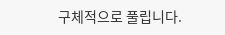구체적으로 풀립니다.